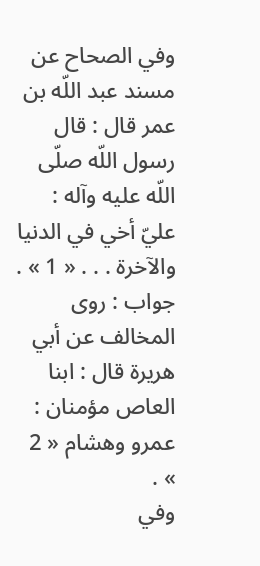وفي الصحاح عن مسند عبد اللّه بن عمر قال : قال رسول اللّه صلّى اللّه عليه وآله : عليّ أخي في الدنيا والآخرة . . . « 1 » .
جواب : روى المخالف عن أبي هريرة قال : ابنا العاص مؤمنان : عمرو وهشام « 2 » .
وفي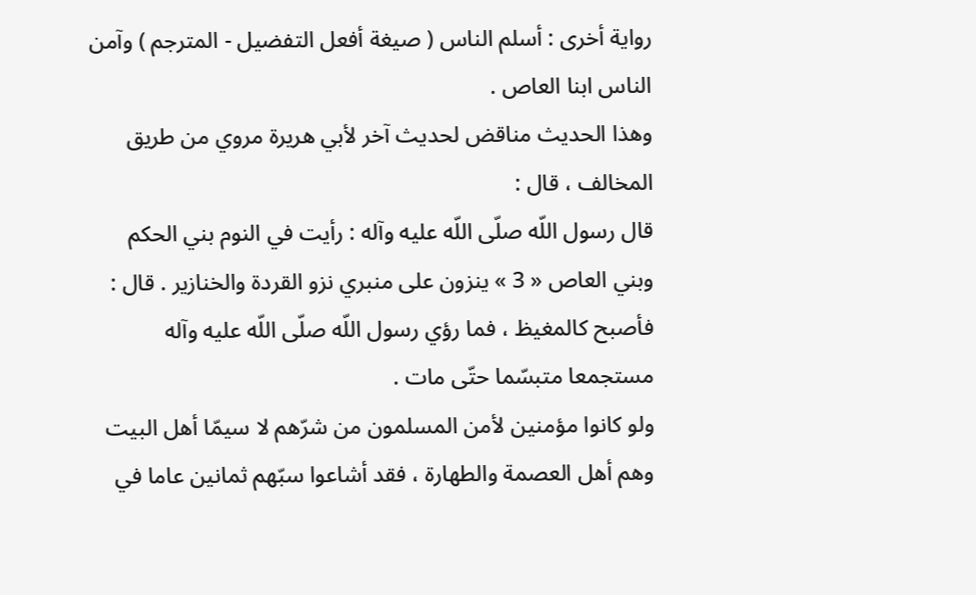رواية أخرى : أسلم الناس ( صيغة أفعل التفضيل - المترجم ) وآمن الناس ابنا العاص .
وهذا الحديث مناقض لحديث آخر لأبي هريرة مروي من طريق المخالف ، قال :
قال رسول اللّه صلّى اللّه عليه وآله : رأيت في النوم بني الحكم وبني العاص « 3 » ينزون على منبري نزو القردة والخنازير . قال : فأصبح كالمغيظ ، فما رؤي رسول اللّه صلّى اللّه عليه وآله مستجمعا متبسّما حتّى مات .
ولو كانوا مؤمنين لأمن المسلمون من شرّهم لا سيمّا أهل البيت وهم أهل العصمة والطهارة ، فقد أشاعوا سبّهم ثمانين عاما في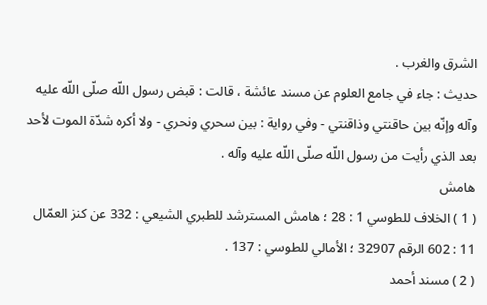الشرق والغرب .
حديث : جاء في جامع العلوم عن مسند عائشة ، قالت : قبض رسول اللّه صلّى اللّه عليه وآله وإنّه بين حاقنتي وذاقنتي - وفي رواية : بين سحري ونحري - ولا أكره شدّة الموت لأحد بعد الذي رأيت من رسول اللّه صلّى اللّه عليه وآله .
هامش
( 1 ) الخلاف للطوسي 1 : 28 ؛ هامش المسترشد للطبري الشيعي : 332 عن كنز العمّال 11 : 602 الرقم 32907 ؛ الأمالي للطوسي : 137 .
( 2 ) مسند أحمد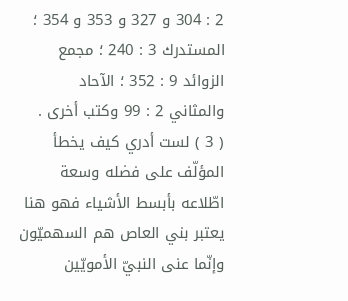2 : 304 و 327 و 353 و 354 ؛ المستدرك 3 : 240 ؛ مجمع الزوائد 9 : 352 ؛ الآحاد والمثاني 2 : 99 وكتب أخرى .
( 3 ) لست أدري كيف يخطأ المؤلّف على فضله وسعة اطّلاعه بأبسط الأشياء فهو هنا يعتبر بني العاص هم السهميّون وإنّما عنى النبيّ الأمويّين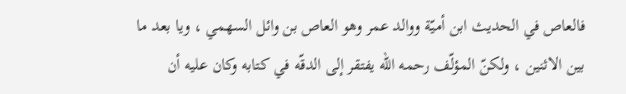فالعاص في الحديث ابن أميّة ووالد عمر وهو العاص بن وائل السهمي ، ويا بعد ما بين الاثنين ، ولكنّ المؤلّف رحمه اللّه يفتقر إلى الدقّه في كتابه وكان عليه أن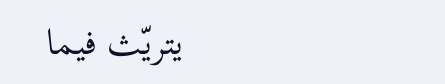يتريّث فيما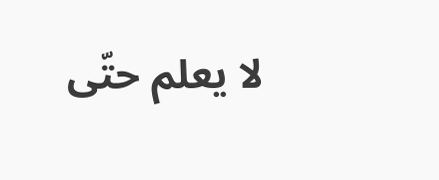لا يعلم حتّى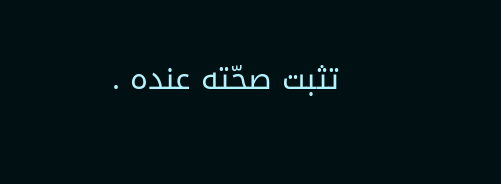تثبت صحّته عنده .